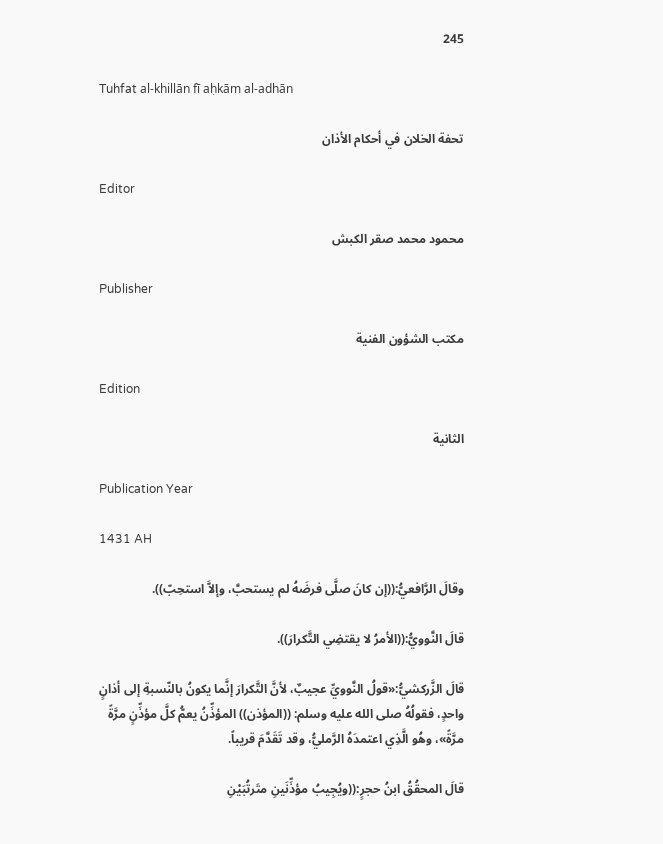245

Tuhfat al-khillān fī aḥkām al-adhān

تحفة الخلان في أحكام الأذان

Editor

محمود محمد صقر الكبش

Publisher

مكتب الشؤون الفنية

Edition

الثانية

Publication Year

1431 AH

وقالَ الرَّافعيُّ:((إن كانَ صلَّى فرضَهُ لم يستحبَّ، وإلاَّ استحِبّ)).

قالَ النَّوويُّ:((الأمرُ لا يقتضِي التَّكرارَ)).

قالَ الزَّركشيُّ:«قولُ النَّوويِّ عجيبٌ، لأنَّ التَّكرارَ إنَّما يكونُ بالنّسبةِ إلى أذانٍ واحدٍ، فقولُهُ صلى الله عليه وسلم: ((المؤذن)) المؤذِّنُ يعمُّ كلَّ مؤذِّنٍ مرَّةً مرَّةً»، وهُو الَّذِي اعتمدَهُ الرَّمليُّ، وقد تَقَدَّمَ قريباً.

قالَ المحقُقُ ابنُ حجرٍ:((ويُجِيبُ مؤذِّنَينِ متَرتُبَيْنِ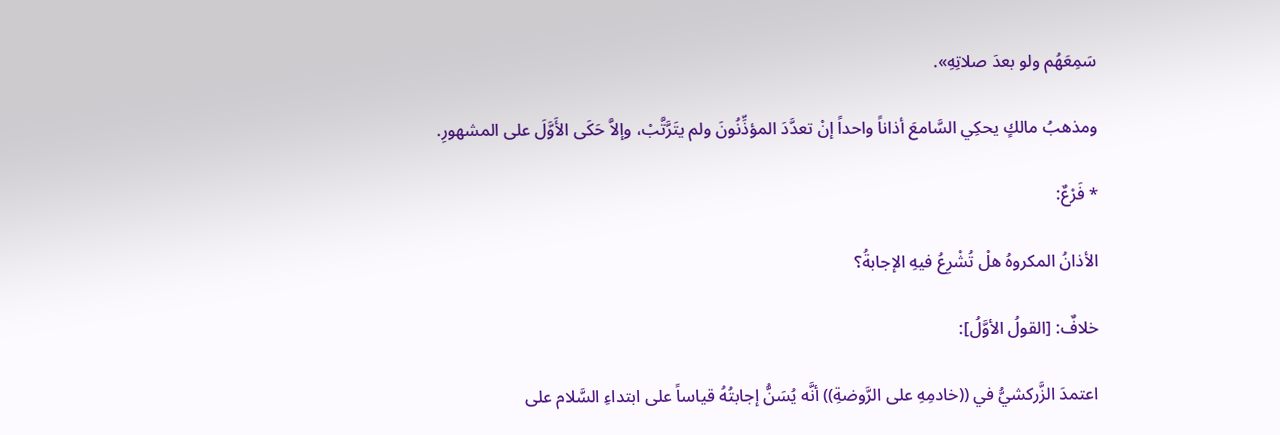سَمِعَهُم ولو بعدَ صلاتِهِ».

ومذهبُ مالكٍ يحكِي السَّامعَ أذاناً واحداً إنْ تعدَّدَ المؤذِّنُونَ ولم يتَرَّتَّبْ، وإلاَّ حَكَى الأَوَّلَ على المشهورِ.

* فَرْعٌ:

الأذانُ المكروهُ هلْ تُشْرِعُ فيهِ الإجابةُ؟

خلافٌ: [القولُ الأوَّلُ]:

اعتمدَ الزَّركشيُّ في ((خادمِهِ على الرَّوضةِ)) أنَّه يُسَنُّ إجابتُهُ قياساً على ابتداءِ السَّلام على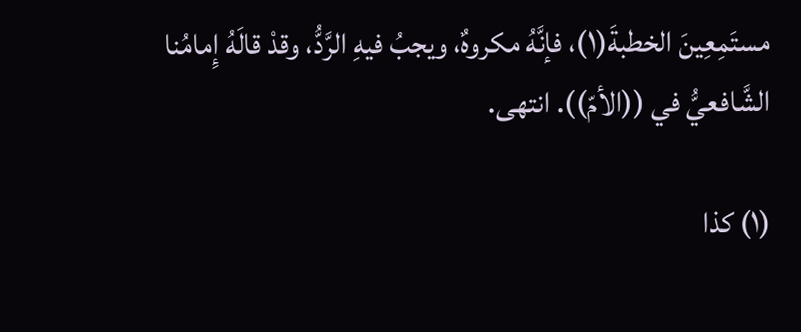مستَمِعِينَ الخطبةَ(١)، فإنَّهُ مكروهٌ، ويجبُ فيهِ الرَّدُّ، وقدْ قالَهُ إِمامُنا الشَّافعيُّ في ((الأمّ)). انتهى.

(١) كذا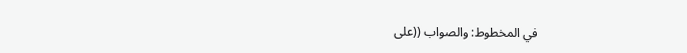في المخطوط: والصواب ((على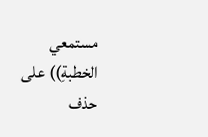مستمعي الخطبةِ)) على حذف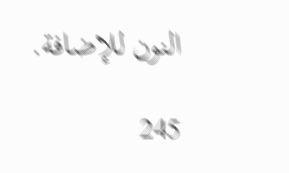النون للإضافة.

245